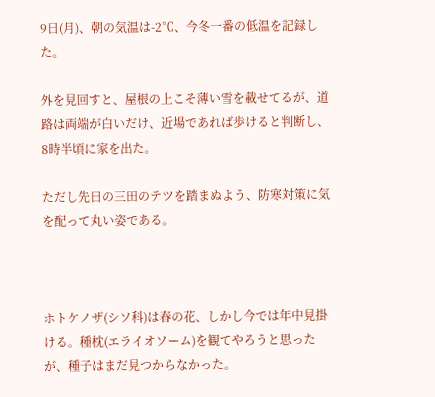9日(月)、朝の気温は-2℃、今冬一番の低温を記録した。

外を見回すと、屋根の上こそ薄い雪を載せてるが、道路は両端が白いだけ、近場であれば歩けると判断し、8時半頃に家を出た。

ただし先日の三田のテツを踏まぬよう、防寒対策に気を配って丸い姿である。



ホトケノザ(シソ科)は春の花、しかし今では年中見掛ける。種枕(エライオソーム)を観てやろうと思ったが、種子はまだ見つからなかった。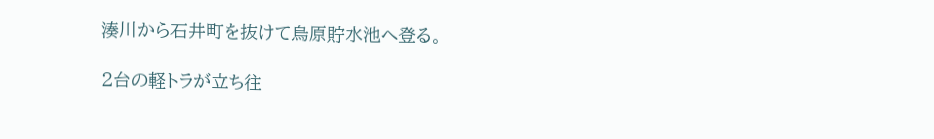湊川から石井町を抜けて烏原貯水池へ登る。

2台の軽トラが立ち往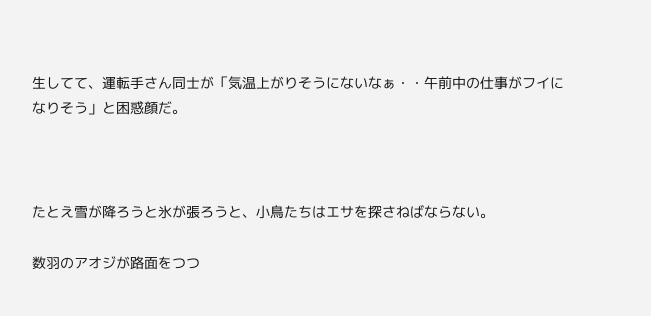生してて、運転手さん同士が「気温上がりそうにないなぁ・・午前中の仕事がフイになりそう」と困惑顔だ。



たとえ雪が降ろうと氷が張ろうと、小鳥たちはエサを探さねばならない。

数羽のアオジが路面をつつ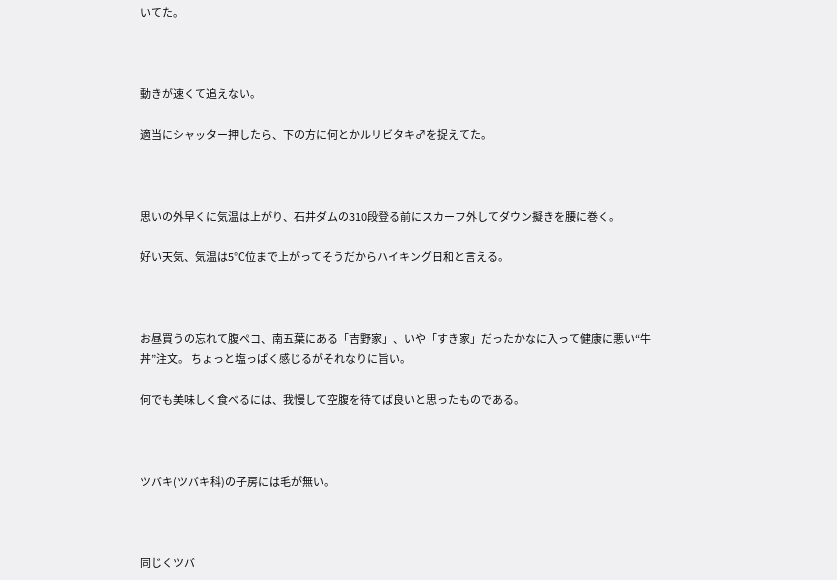いてた。



動きが速くて追えない。

適当にシャッター押したら、下の方に何とかルリビタキ♂を捉えてた。



思いの外早くに気温は上がり、石井ダムの310段登る前にスカーフ外してダウン擬きを腰に巻く。

好い天気、気温は5℃位まで上がってそうだからハイキング日和と言える。



お昼買うの忘れて腹ペコ、南五葉にある「吉野家」、いや「すき家」だったかなに入って健康に悪い“牛丼”注文。 ちょっと塩っぱく感じるがそれなりに旨い。

何でも美味しく食べるには、我慢して空腹を待てば良いと思ったものである。



ツバキ(ツバキ科)の子房には毛が無い。



同じくツバ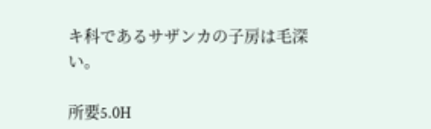キ科であるサザンカの子房は毛深い。

所要5.0H